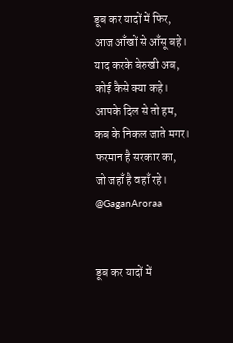डूब कर यादों में फिर,
आज आँखों से आँसू बहे।
याद करके बेरुखी अब,
कोई कैसे क्या कहे।
आपके दिल से तो हम,
कब के निकल जाते मगर।
फरमान है सरकार का,
जो जहाँ है वहाँ रहे।
@GaganAroraa


डूब कर यादों में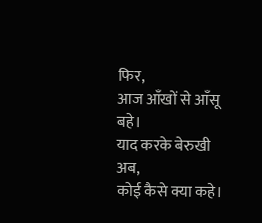फिर,
आज आँखों से आँसू बहे।
याद करके बेरुखी अब,
कोई कैसे क्या कहे।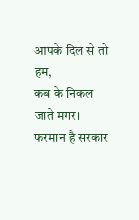आपके दिल से तो हम,
कब के निकल जाते मगर।
फरमान है सरकार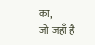का,
जो जहाँ है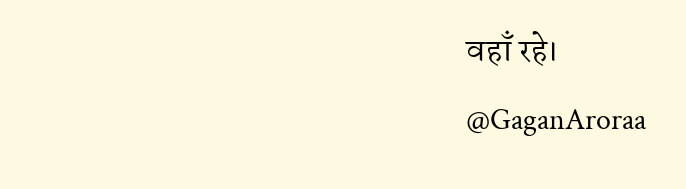वहाँ रहे।
@GaganAroraa